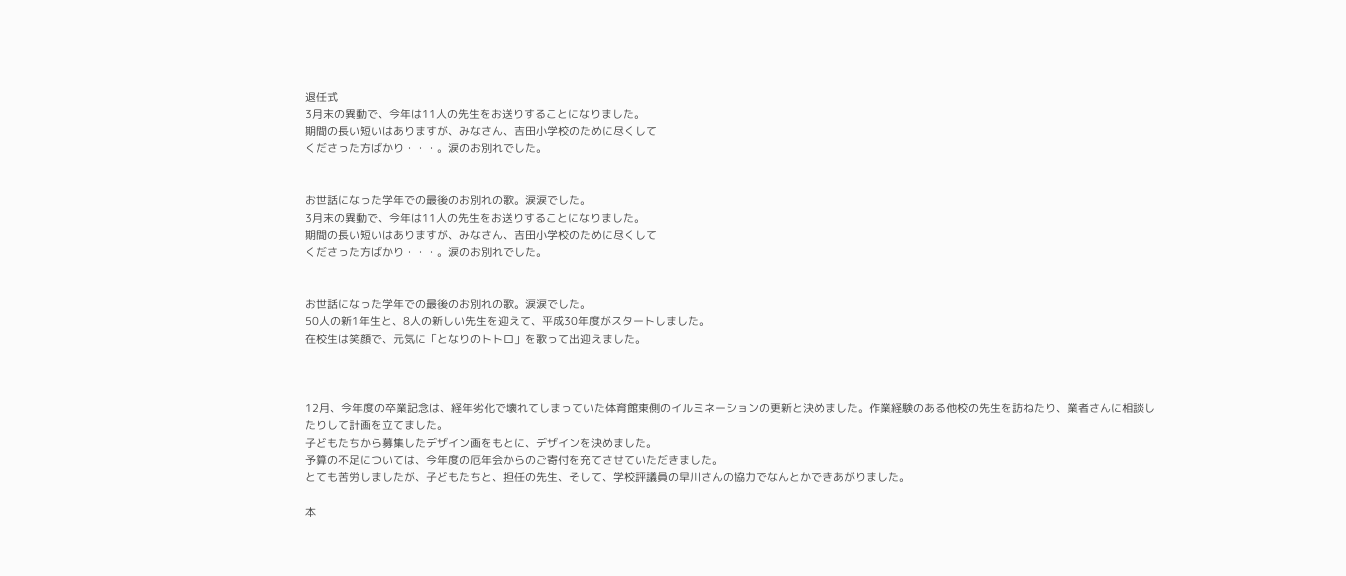退任式
3月末の異動で、今年は11人の先生をお送りすることになりました。
期間の長い短いはありますが、みなさん、吉田小学校のために尽くして
くださった方ばかり・・・。涙のお別れでした。


お世話になった学年での最後のお別れの歌。涙涙でした。
3月末の異動で、今年は11人の先生をお送りすることになりました。
期間の長い短いはありますが、みなさん、吉田小学校のために尽くして
くださった方ばかり・・・。涙のお別れでした。


お世話になった学年での最後のお別れの歌。涙涙でした。
50人の新1年生と、8人の新しい先生を迎えて、平成30年度がスタートしました。
在校生は笑顔で、元気に「となりのトトロ」を歌って出迎えました。



12月、今年度の卒業記念は、経年劣化で壊れてしまっていた体育館東側のイルミネーションの更新と決めました。作業経験のある他校の先生を訪ねたり、業者さんに相談したりして計画を立てました。
子どもたちから募集したデザイン画をもとに、デザインを決めました。
予算の不足については、今年度の厄年会からのご寄付を充てさせていただきました。
とても苦労しましたが、子どもたちと、担任の先生、そして、学校評議員の早川さんの協力でなんとかできあがりました。

本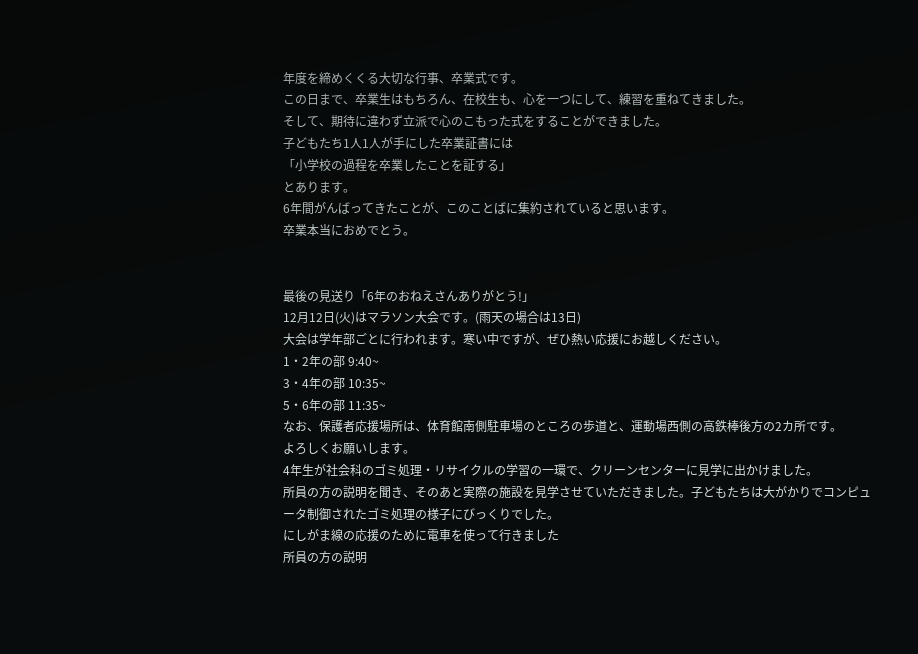年度を締めくくる大切な行事、卒業式です。
この日まで、卒業生はもちろん、在校生も、心を一つにして、練習を重ねてきました。
そして、期待に違わず立派で心のこもった式をすることができました。
子どもたち1人1人が手にした卒業証書には
「小学校の過程を卒業したことを証する」
とあります。
6年間がんばってきたことが、このことばに集約されていると思います。
卒業本当におめでとう。


最後の見送り「6年のおねえさんありがとう!」
12月12日(火)はマラソン大会です。(雨天の場合は13日)
大会は学年部ごとに行われます。寒い中ですが、ぜひ熱い応援にお越しください。
1・2年の部 9:40~
3・4年の部 10:35~
5・6年の部 11:35~
なお、保護者応援場所は、体育館南側駐車場のところの歩道と、運動場西側の高鉄棒後方の2カ所です。
よろしくお願いします。
4年生が社会科のゴミ処理・リサイクルの学習の一環で、クリーンセンターに見学に出かけました。
所員の方の説明を聞き、そのあと実際の施設を見学させていただきました。子どもたちは大がかりでコンピュータ制御されたゴミ処理の様子にびっくりでした。
にしがま線の応援のために電車を使って行きました
所員の方の説明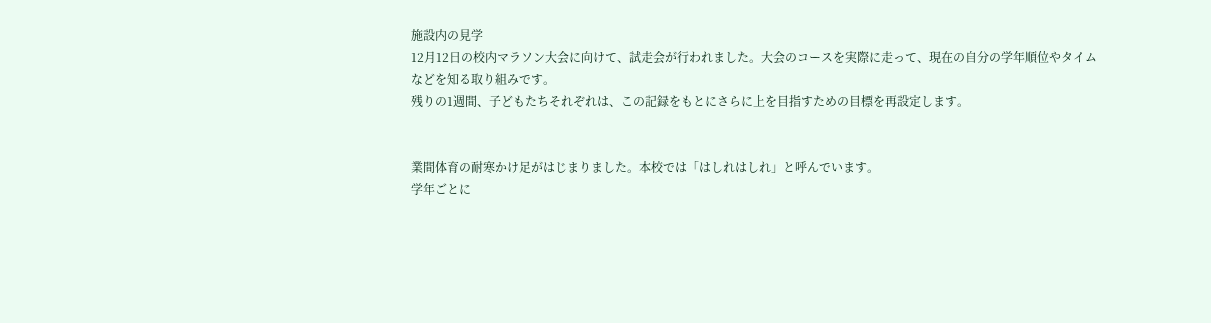施設内の見学
12月12日の校内マラソン大会に向けて、試走会が行われました。大会のコースを実際に走って、現在の自分の学年順位やタイムなどを知る取り組みです。
残りの1週間、子どもたちそれぞれは、この記録をもとにさらに上を目指すための目標を再設定します。


業間体育の耐寒かけ足がはじまりました。本校では「はしれはしれ」と呼んでいます。
学年ごとに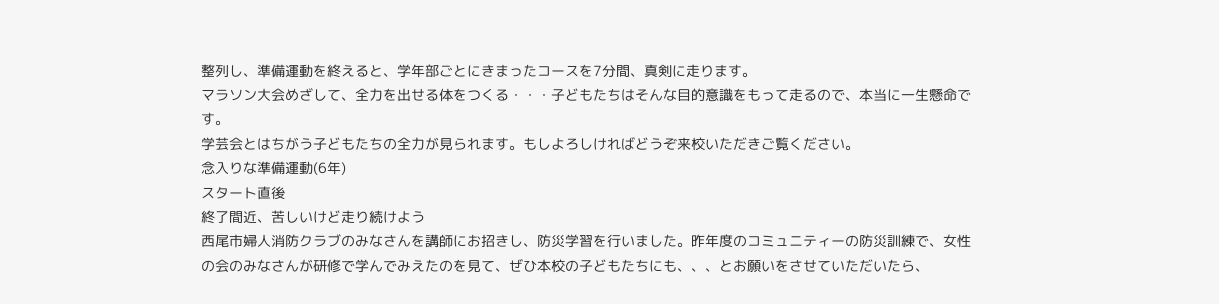整列し、準備運動を終えると、学年部ごとにきまったコースを7分間、真剣に走ります。
マラソン大会めざして、全力を出せる体をつくる・・・子どもたちはそんな目的意識をもって走るので、本当に一生懸命です。
学芸会とはちがう子どもたちの全力が見られます。もしよろしければどうぞ来校いただきご覧ください。
念入りな準備運動(6年)
スタート直後
終了間近、苦しいけど走り続けよう
西尾市婦人消防クラブのみなさんを講師にお招きし、防災学習を行いました。昨年度のコミュニティーの防災訓練で、女性の会のみなさんが研修で学んでみえたのを見て、ぜひ本校の子どもたちにも、、、とお願いをさせていただいたら、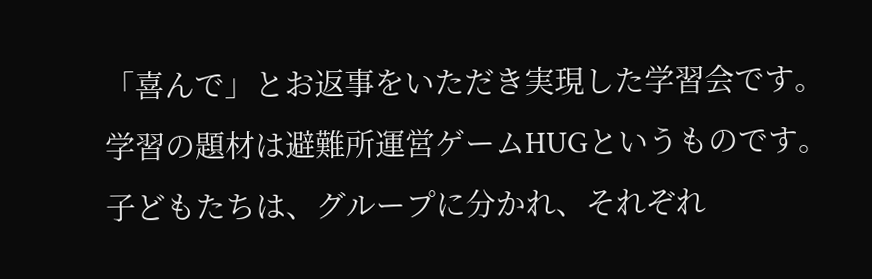「喜んで」とお返事をいただき実現した学習会です。
学習の題材は避難所運営ゲームHUGというものです。
子どもたちは、グループに分かれ、それぞれ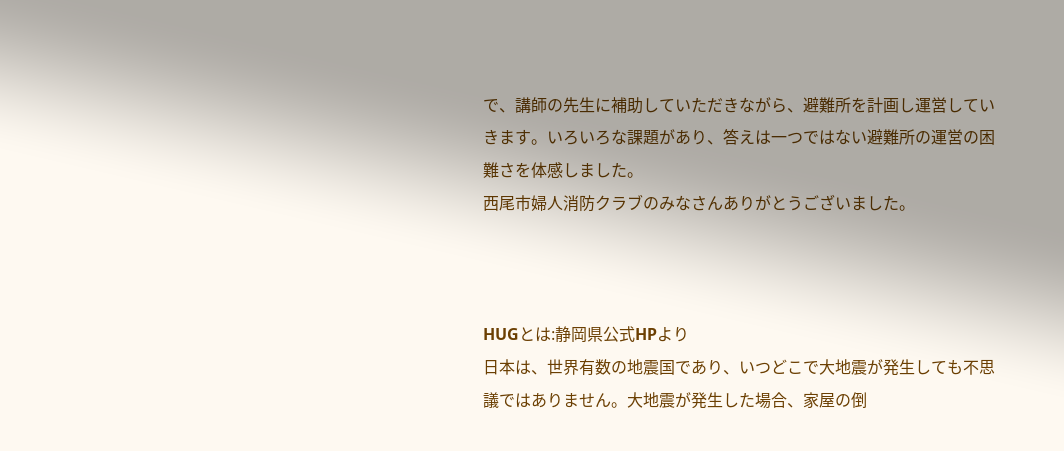で、講師の先生に補助していただきながら、避難所を計画し運営していきます。いろいろな課題があり、答えは一つではない避難所の運営の困難さを体感しました。
西尾市婦人消防クラブのみなさんありがとうございました。



HUGとは:静岡県公式HPより
日本は、世界有数の地震国であり、いつどこで大地震が発生しても不思議ではありません。大地震が発生した場合、家屋の倒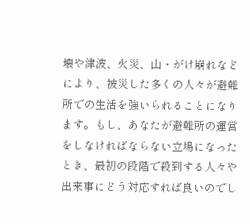壊や津波、火災、山・がけ崩れなどにより、被災した多くの人々が避難所での生活を強いられることになります。もし、あなたが避難所の運営をしなければならない立場になったとき、最初の段階で殺到する人々や出来事にどう対応すれば良いのでし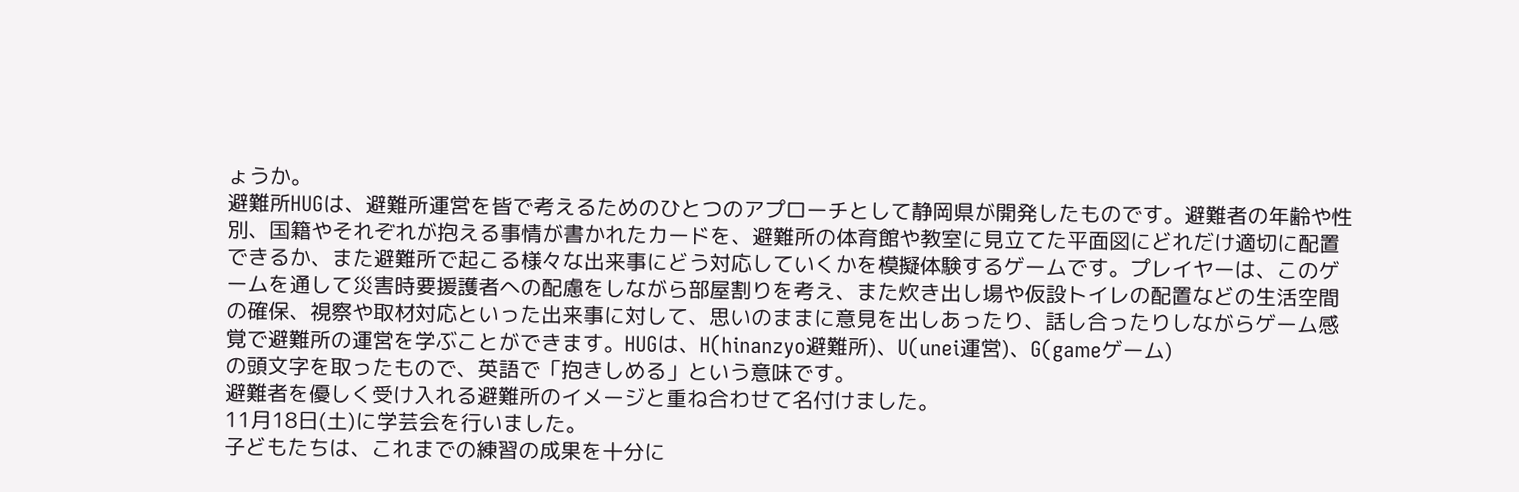ょうか。
避難所HUGは、避難所運営を皆で考えるためのひとつのアプローチとして静岡県が開発したものです。避難者の年齢や性別、国籍やそれぞれが抱える事情が書かれたカードを、避難所の体育館や教室に見立てた平面図にどれだけ適切に配置できるか、また避難所で起こる様々な出来事にどう対応していくかを模擬体験するゲームです。プレイヤーは、このゲームを通して災害時要援護者への配慮をしながら部屋割りを考え、また炊き出し場や仮設トイレの配置などの生活空間の確保、視察や取材対応といった出来事に対して、思いのままに意見を出しあったり、話し合ったりしながらゲーム感覚で避難所の運営を学ぶことができます。HUGは、H(hinanzyo避難所)、U(unei運営)、G(gameゲーム)
の頭文字を取ったもので、英語で「抱きしめる」という意味です。
避難者を優しく受け入れる避難所のイメージと重ね合わせて名付けました。
11月18日(土)に学芸会を行いました。
子どもたちは、これまでの練習の成果を十分に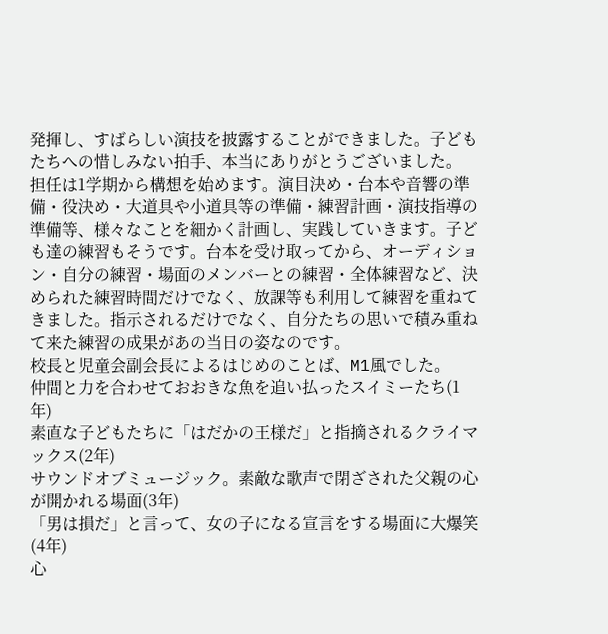発揮し、すばらしい演技を披露することができました。子どもたちへの惜しみない拍手、本当にありがとうございました。
担任は1学期から構想を始めます。演目決め・台本や音響の準備・役決め・大道具や小道具等の準備・練習計画・演技指導の準備等、様々なことを細かく計画し、実践していきます。子ども達の練習もそうです。台本を受け取ってから、オーディション・自分の練習・場面のメンバーとの練習・全体練習など、決められた練習時間だけでなく、放課等も利用して練習を重ねてきました。指示されるだけでなく、自分たちの思いで積み重ねて来た練習の成果があの当日の姿なのです。
校長と児童会副会長によるはじめのことば、M1風でした。
仲間と力を合わせておおきな魚を追い払ったスイミーたち(1年)
素直な子どもたちに「はだかの王様だ」と指摘されるクライマックス(2年)
サウンドオブミュージック。素敵な歌声で閉ざされた父親の心が開かれる場面(3年)
「男は損だ」と言って、女の子になる宣言をする場面に大爆笑(4年)
心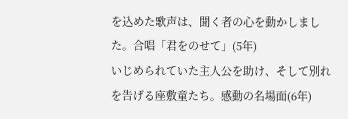を込めた歌声は、聞く者の心を動かしました。合唱「君をのせて」(5年)
いじめられていた主人公を助け、そして別れを告げる座敷童たち。感動の名場面(6年)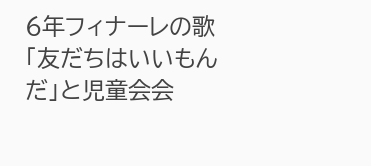6年フィナーレの歌「友だちはいいもんだ」と児童会会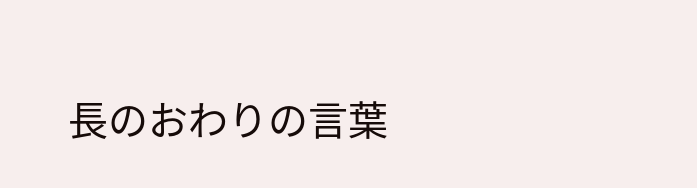長のおわりの言葉